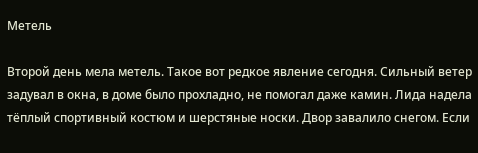Метель

Второй день мела метель. Такое вот редкое явление сегодня. Сильный ветер задувал в окна, в доме было прохладно, не помогал даже камин. Лида надела тёплый спортивный костюм и шерстяные носки. Двор завалило снегом. Если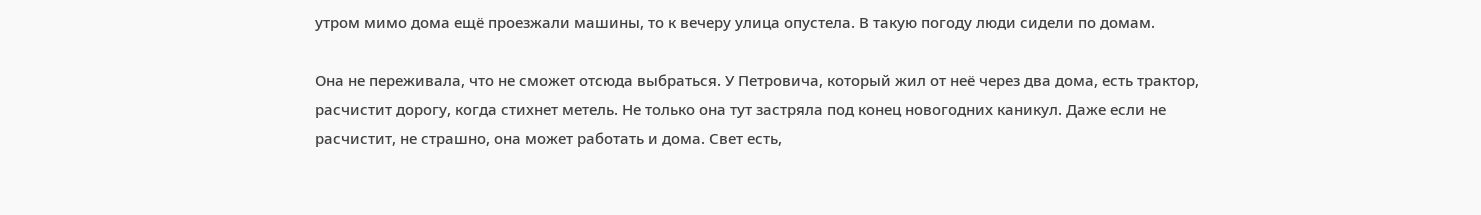утром мимо дома ещё проезжали машины, то к вечеру улица опустела. В такую погоду люди сидели по домам.

Она не переживала, что не сможет отсюда выбраться. У Петровича, который жил от неё через два дома, есть трактор, расчистит дорогу, когда стихнет метель. Не только она тут застряла под конец новогодних каникул. Даже если не расчистит, не страшно, она может работать и дома. Свет есть,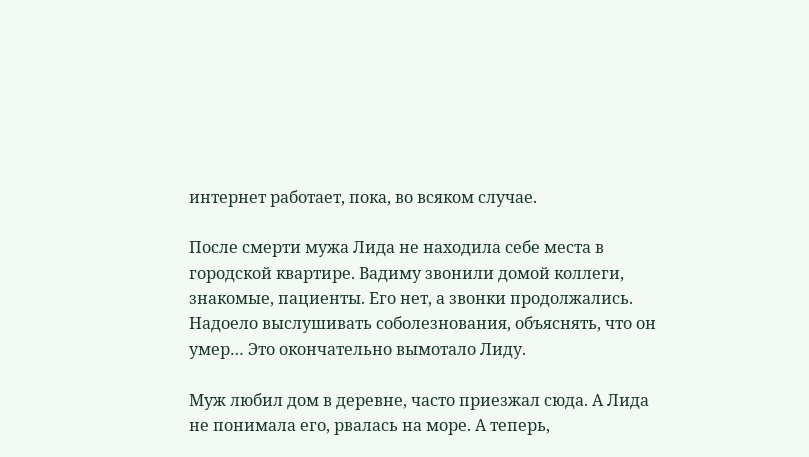интернет работает, пока, во всяком случае.

После смерти мужа Лида не находила себе места в городской квартире. Вадиму звонили домой коллеги, знакомые, пациенты. Его нет, а звонки продолжались. Надоело выслушивать соболезнования, объяснять, что он умер… Это окончательно вымотало Лиду.

Муж любил дом в деревне, часто приезжал сюда. А Лида не понимала его, рвалась на море. А теперь,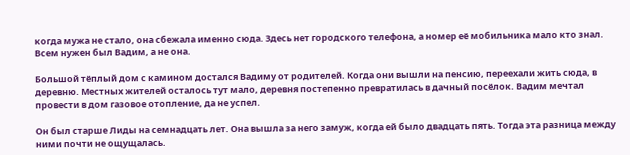когда мужа не стало, она сбежала именно сюда. Здесь нет городского телефона, а номер её мобильника мало кто знал. Всем нужен был Вадим, а не она.

Большой тёплый дом с камином достался Вадиму от родителей. Когда они вышли на пенсию, переехали жить сюда, в деревню. Местных жителей осталось тут мало, деревня постепенно превратилась в дачный посёлок. Вадим мечтал провести в дом газовое отопление, да не успел.

Он был старше Лиды на семнадцать лет. Она вышла за него замуж, когда ей было двадцать пять. Тогда эта разница между ними почти не ощущалась.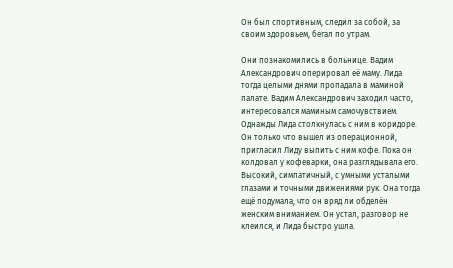Он был спортивным, следил за собой, за своим здоровьем, бегал по утрам.

Они познакомились в больнице. Вадим Александрович оперировал её маму. Лида тогда целыми днями пропадала в маминой палате. Вадим Александрович заходил часто, интересовался маминым самочувствием. Однажды Лида столкнулась с ним в коридоре. Он только что вышел из операционной, пригласил Лиду выпить с ним кофе. Пока он колдовал у кофеварки, она разглядывала его. Высокий, симпатичный, с умными усталыми глазами и точными движениями рук. Она тогда ещё подумала, что он вряд ли обделён женским вниманием. Он устал, разговор не клеился, и Лида быстро ушла.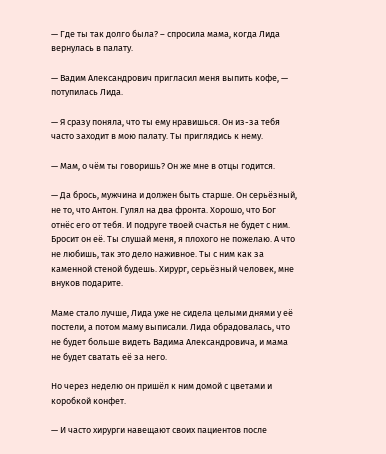— Где ты так долго была? – спросила мама, когда Лида вернулась в палату.

— Вадим Александрович пригласил меня выпить кофе, — потупилась Лида.

— Я сразу поняла, что ты ему нравишься. Он из-за тебя часто заходит в мою палату. Ты приглядись к нему.

— Мам, о чём ты говоришь? Он же мне в отцы годится.

— Да брось, мужчина и должен быть старше. Он серьёзный, не то, что Антон. Гулял на два фронта. Хорошо, что Бог отнёс его от тебя. И подруге твоей счастья не будет с ним. Бросит он её. Ты слушай меня, я плохого не пожелаю. А что не любишь, так это дело наживное. Ты с ним как за каменной стеной будешь. Хирург, серьёзный человек, мне внуков подарите.

Маме стало лучше, Лида уже не сидела целыми днями у её постели, а потом маму выписали. Лида обрадовалась, что не будет больше видеть Вадима Александровича, и мама не будет сватать её за него.

Но через неделю он пришёл к ним домой с цветами и коробкой конфет.

— И часто хирурги навещают своих пациентов после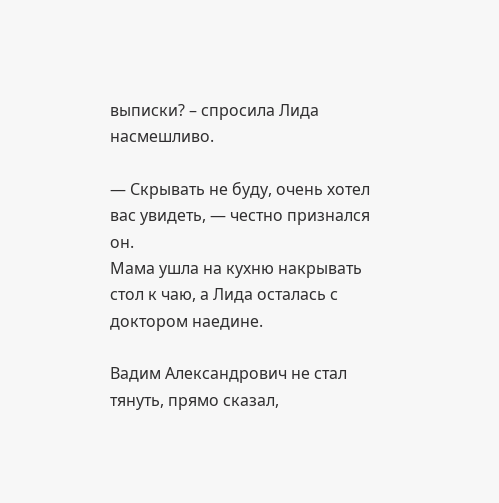выписки? – спросила Лида насмешливо.

— Скрывать не буду, очень хотел вас увидеть, — честно признался он.
Мама ушла на кухню накрывать стол к чаю, а Лида осталась с доктором наедине.

Вадим Александрович не стал тянуть, прямо сказал,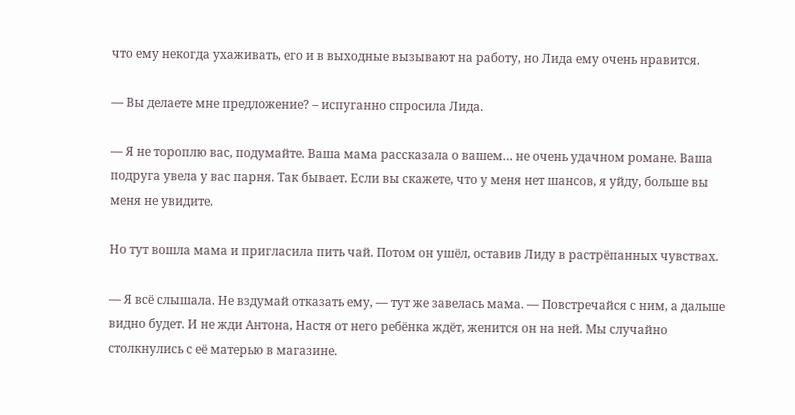что ему некогда ухаживать, его и в выходные вызывают на работу, но Лида ему очень нравится.

— Вы делаете мне предложение? – испуганно спросила Лида.

— Я не тороплю вас, подумайте. Ваша мама рассказала о вашем… не очень удачном романе. Ваша подруга увела у вас парня. Так бывает. Если вы скажете, что у меня нет шансов, я уйду, больше вы меня не увидите.

Но тут вошла мама и пригласила пить чай. Потом он ушёл, оставив Лиду в растрёпанных чувствах.

— Я всё слышала. Не вздумай отказать ему, — тут же завелась мама. — Повстречайся с ним, а дальше видно будет. И не жди Антона, Настя от него ребёнка ждёт, женится он на ней. Мы случайно столкнулись с её матерью в магазине.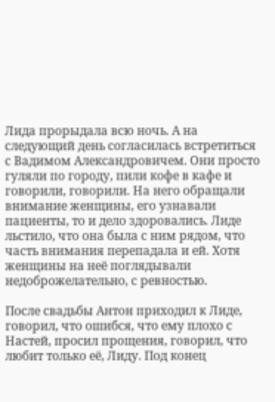Лида прорыдала всю ночь. А на следующий день согласилась встретиться с Вадимом Александровичем. Они просто гуляли по городу, пили кофе в кафе и говорили, говорили. На него обращали внимание женщины, его узнавали пациенты, то и дело здоровались. Лиде льстило, что она была с ним рядом, что часть внимания перепадала и ей. Хотя женщины на неё поглядывали недоброжелательно, с ревностью.

После свадьбы Антон приходил к Лиде, говорил, что ошибся, что ему плохо с Настей, просил прощения, говорил, что любит только её, Лиду. Под конец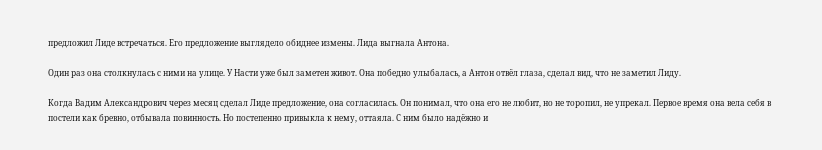предложил Лиде встречаться. Его предложение выглядело обиднее измены. Лида выгнала Антона.

Один раз она столкнулась с ними на улице. У Насти уже был заметен живот. Она победно улыбалась, а Антон отвёл глаза, сделал вид, что не заметил Лиду.

Когда Вадим Александрович через месяц сделал Лиде предложение, она согласилась. Он понимал, что она его не любит, но не торопил, не упрекал. Первое время она вела себя в постели как бревно, отбывала повинность. Но постепенно привыкла к нему, оттаяла. С ним было надёжно и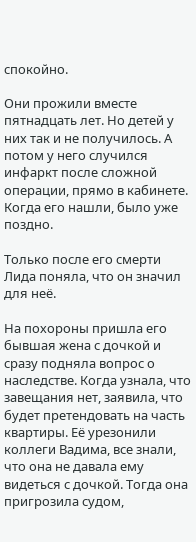спокойно.

Они прожили вместе пятнадцать лет. Но детей у них так и не получилось. А потом у него случился инфаркт после сложной операции, прямо в кабинете. Когда его нашли, было уже поздно.

Только после его смерти Лида поняла, что он значил для неё.

На похороны пришла его бывшая жена с дочкой и сразу подняла вопрос о наследстве. Когда узнала, что завещания нет, заявила, что будет претендовать на часть квартиры. Её урезонили коллеги Вадима, все знали, что она не давала ему видеться с дочкой. Тогда она пригрозила судом,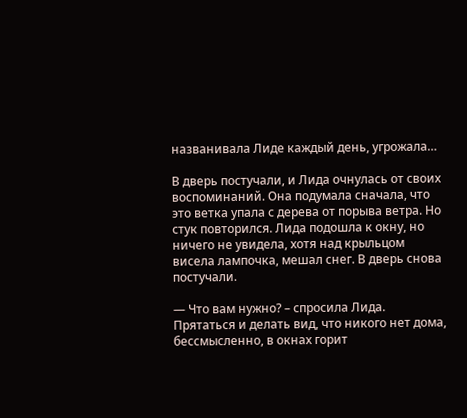названивала Лиде каждый день, угрожала…

В дверь постучали, и Лида очнулась от своих воспоминаний. Она подумала сначала, что это ветка упала с дерева от порыва ветра. Но стук повторился. Лида подошла к окну, но ничего не увидела, хотя над крыльцом висела лампочка, мешал снег. В дверь снова постучали.

— Что вам нужно? – спросила Лида.
Прятаться и делать вид, что никого нет дома, бессмысленно, в окнах горит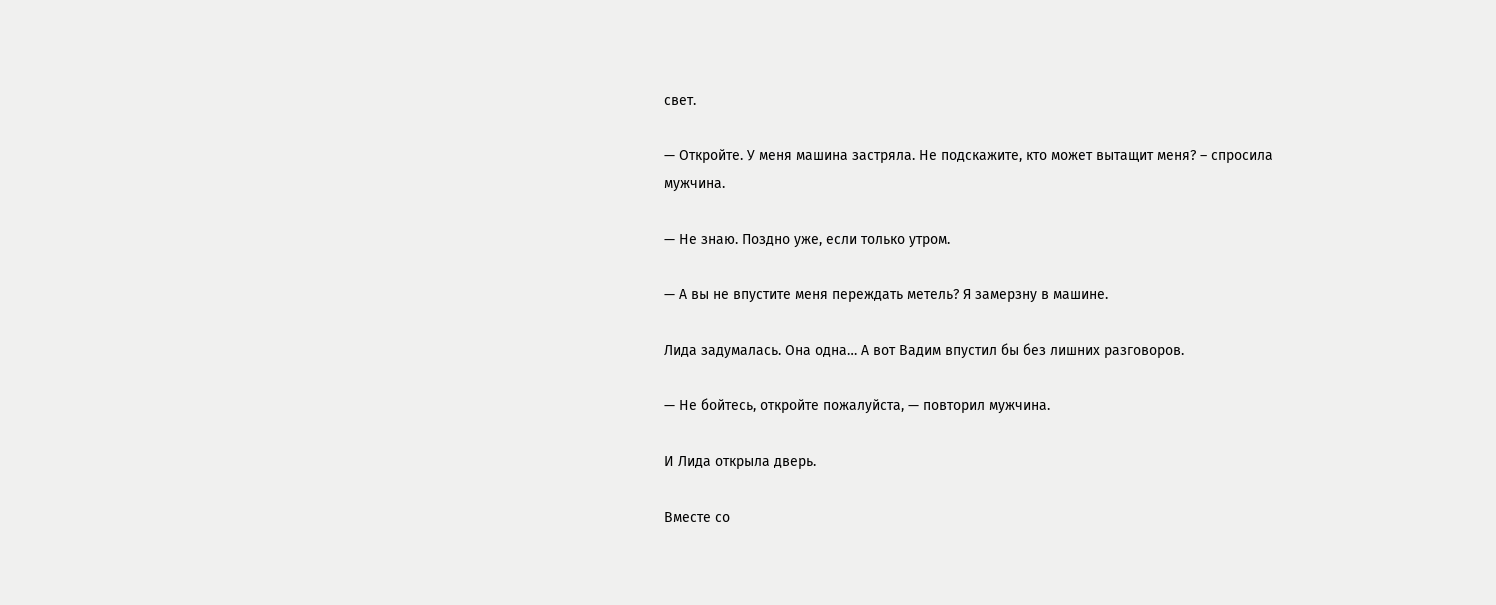свет.

— Откройте. У меня машина застряла. Не подскажите, кто может вытащит меня? – спросила мужчина.

— Не знаю. Поздно уже, если только утром.

— А вы не впустите меня переждать метель? Я замерзну в машине.

Лида задумалась. Она одна… А вот Вадим впустил бы без лишних разговоров.

— Не бойтесь, откройте пожалуйста, — повторил мужчина.

И Лида открыла дверь.

Вместе со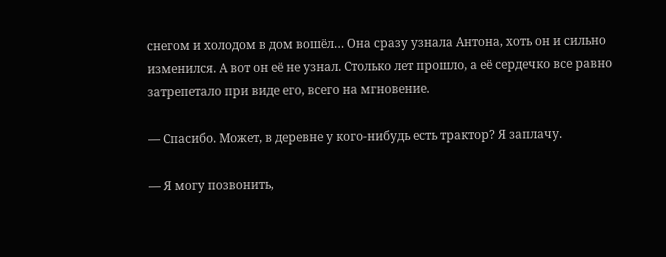снегом и холодом в дом вошёл… Она сразу узнала Антона, хоть он и сильно изменился. А вот он её не узнал. Столько лет прошло, а её сердечко все равно затрепетало при виде его, всего на мгновение.

— Спасибо. Может, в деревне у кого-нибудь есть трактор? Я заплачу.

— Я могу позвонить,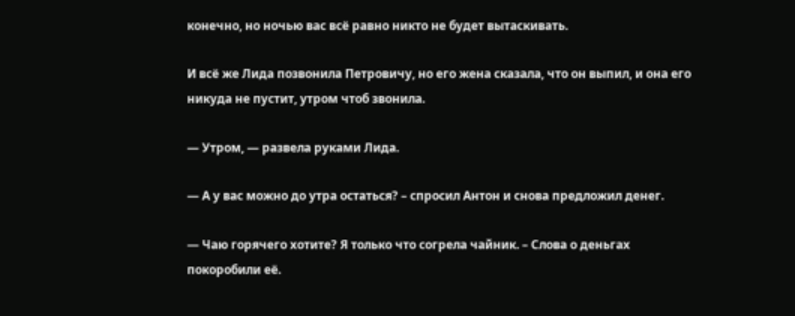конечно, но ночью вас всё равно никто не будет вытаскивать.

И всё же Лида позвонила Петровичу, но его жена сказала, что он выпил, и она его никуда не пустит, утром чтоб звонила.

— Утром, — развела руками Лида.

— А у вас можно до утра остаться? – спросил Антон и снова предложил денег.

— Чаю горячего хотите? Я только что согрела чайник. – Слова о деньгах покоробили её.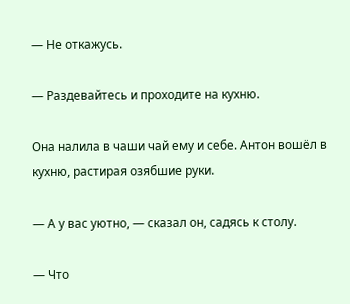— Не откажусь.

— Раздевайтесь и проходите на кухню.

Она налила в чаши чай ему и себе. Антон вошёл в кухню, растирая озябшие руки.

— А у вас уютно, — сказал он, садясь к столу.

— Что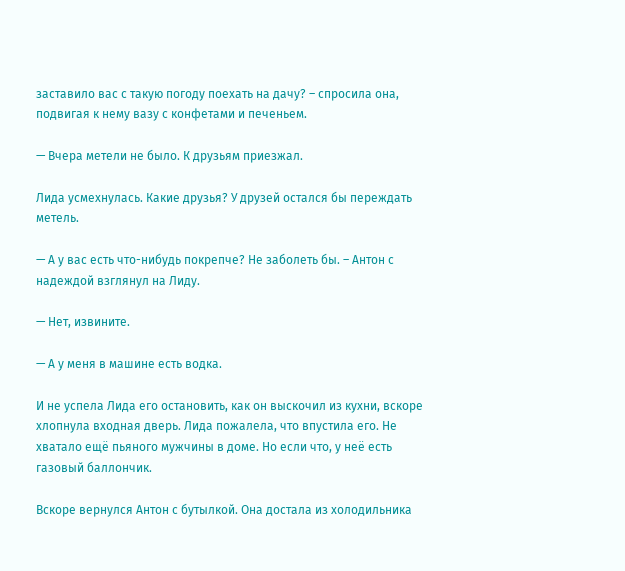заставило вас с такую погоду поехать на дачу? – спросила она, подвигая к нему вазу с конфетами и печеньем.

— Вчера метели не было. К друзьям приезжал.

Лида усмехнулась. Какие друзья? У друзей остался бы переждать метель.

— А у вас есть что-нибудь покрепче? Не заболеть бы. – Антон с надеждой взглянул на Лиду.

— Нет, извините.

— А у меня в машине есть водка.

И не успела Лида его остановить, как он выскочил из кухни, вскоре хлопнула входная дверь. Лида пожалела, что впустила его. Не хватало ещё пьяного мужчины в доме. Но если что, у неё есть газовый баллончик.

Вскоре вернулся Антон с бутылкой. Она достала из холодильника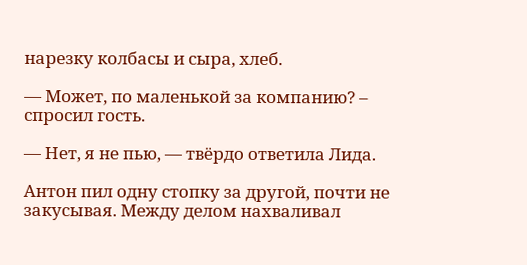нарезку колбасы и сыра, хлеб.

— Может, по маленькой за компанию? – спросил гость.

— Нет, я не пью, — твёрдо ответила Лида.

Антон пил одну стопку за другой, почти не закусывая. Между делом нахваливал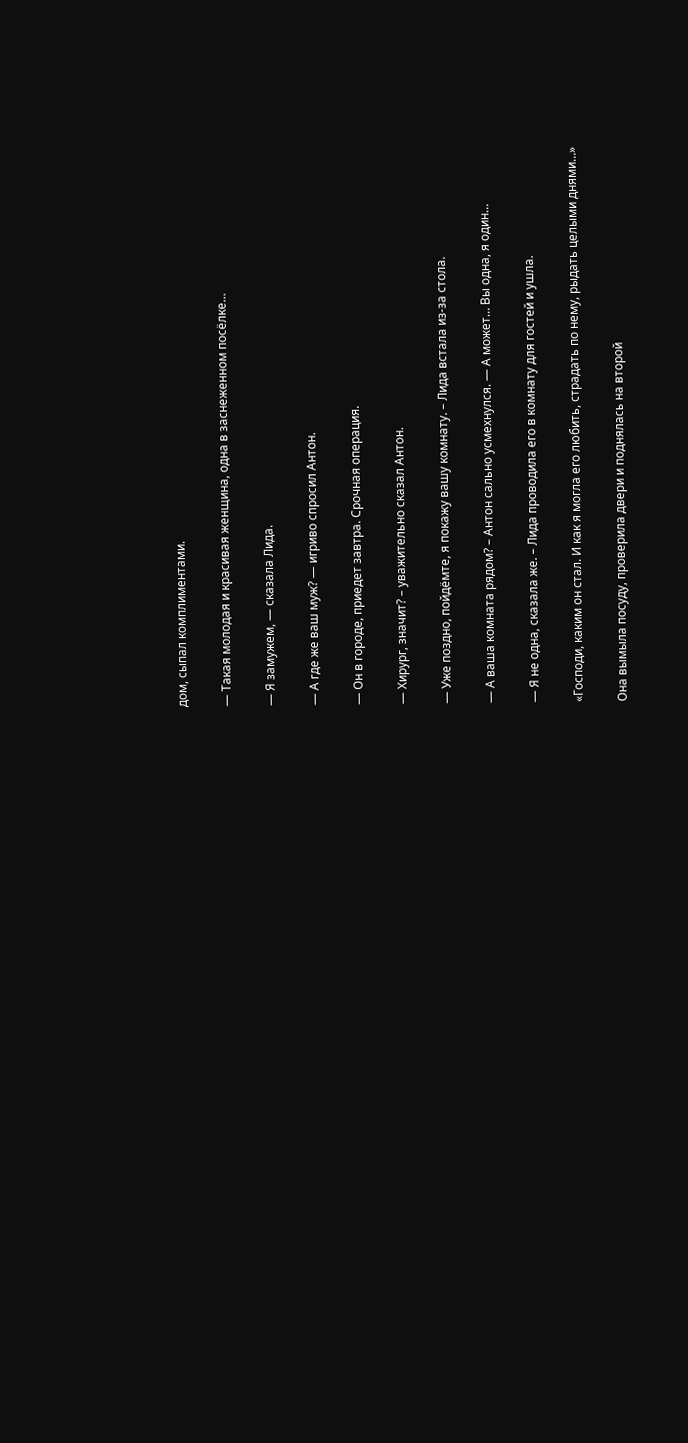дом, сыпал комплиментами.

— Такая молодая и красивая женщина, одна в заснеженном посёлке…

— Я замужем, — сказала Лида.

— А где же ваш муж? — игриво спросил Антон.

— Он в городе, приедет завтра. Срочная операция.

— Хирург, значит? – уважительно сказал Антон.

— Уже поздно, пойдёмте, я покажу вашу комнату. – Лида встала из-за стола.

— А ваша комната рядом? – Антон сально усмехнулся. — А может… Вы одна, я один…

— Я не одна, сказала же. – Лида проводила его в комнату для гостей и ушла.

«Господи, каким он стал. И как я могла его любить, страдать по нему, рыдать целыми днями…»

Она вымыла посуду, проверила двери и поднялась на второй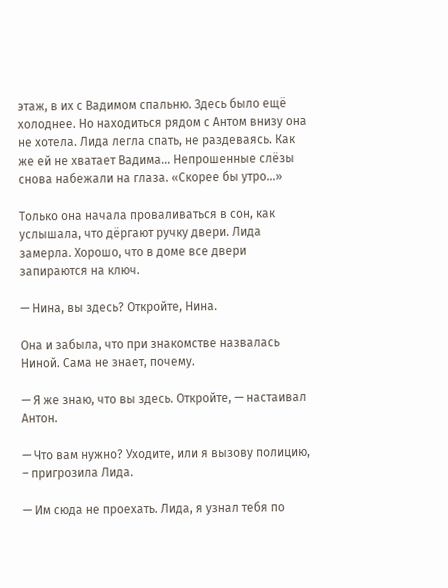этаж, в их с Вадимом спальню. Здесь было ещё холоднее. Но находиться рядом с Антом внизу она не хотела. Лида легла спать, не раздеваясь. Как же ей не хватает Вадима… Непрошенные слёзы снова набежали на глаза. «Скорее бы утро…»

Только она начала проваливаться в сон, как услышала, что дёргают ручку двери. Лида замерла. Хорошо, что в доме все двери запираются на ключ.

— Нина, вы здесь? Откройте, Нина.

Она и забыла, что при знакомстве назвалась Ниной. Сама не знает, почему.

— Я же знаю, что вы здесь. Откройте, — настаивал Антон.

— Что вам нужно? Уходите, или я вызову полицию, – пригрозила Лида.

— Им сюда не проехать. Лида, я узнал тебя по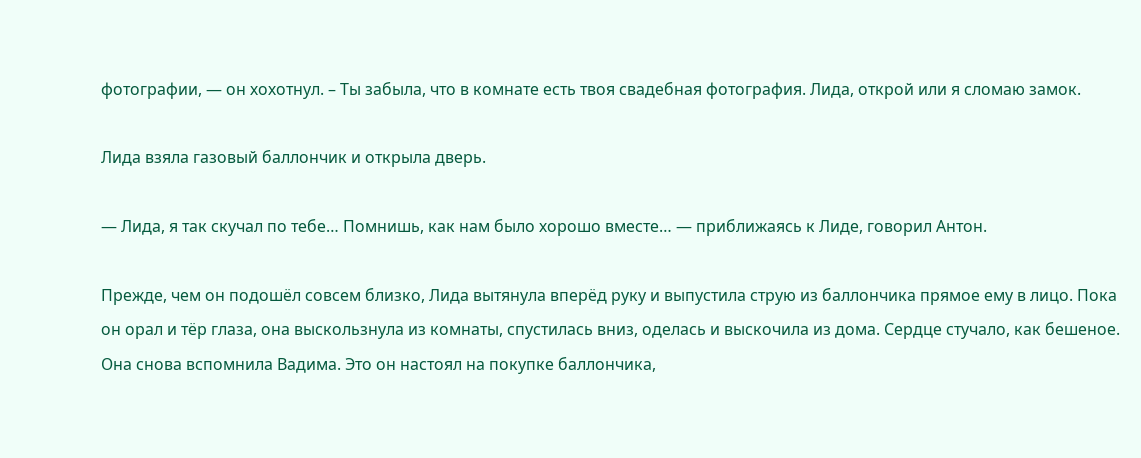фотографии, — он хохотнул. – Ты забыла, что в комнате есть твоя свадебная фотография. Лида, открой или я сломаю замок.

Лида взяла газовый баллончик и открыла дверь.

— Лида, я так скучал по тебе… Помнишь, как нам было хорошо вместе… — приближаясь к Лиде, говорил Антон.

Прежде, чем он подошёл совсем близко, Лида вытянула вперёд руку и выпустила струю из баллончика прямое ему в лицо. Пока он орал и тёр глаза, она выскользнула из комнаты, спустилась вниз, оделась и выскочила из дома. Сердце стучало, как бешеное. Она снова вспомнила Вадима. Это он настоял на покупке баллончика,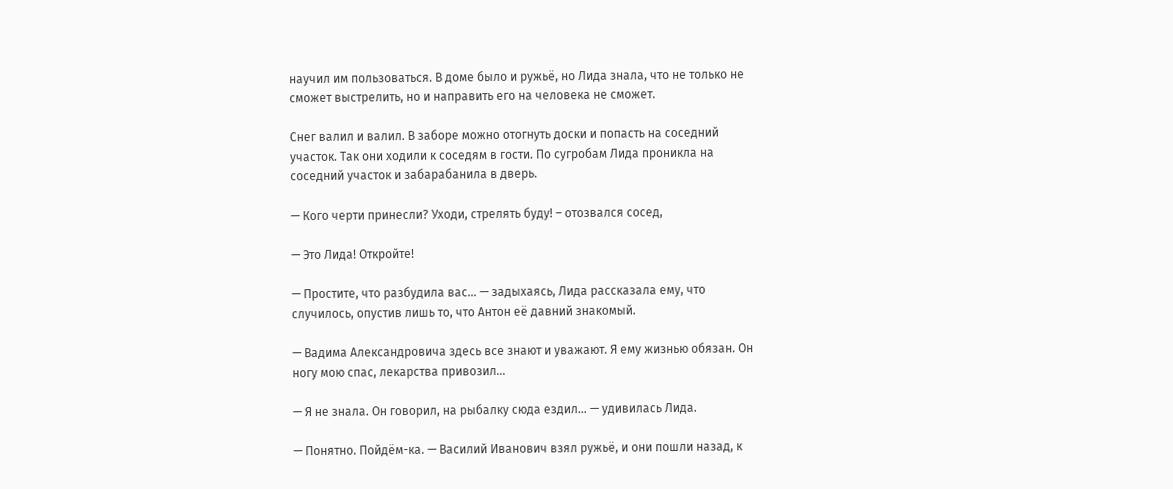научил им пользоваться. В доме было и ружьё, но Лида знала, что не только не сможет выстрелить, но и направить его на человека не сможет.

Снег валил и валил. В заборе можно отогнуть доски и попасть на соседний участок. Так они ходили к соседям в гости. По сугробам Лида проникла на соседний участок и забарабанила в дверь.

— Кого черти принесли? Уходи, стрелять буду! – отозвался сосед,

— Это Лида! Откройте!

— Простите, что разбудила вас… — задыхаясь, Лида рассказала ему, что случилось, опустив лишь то, что Антон её давний знакомый.

— Вадима Александровича здесь все знают и уважают. Я ему жизнью обязан. Он ногу мою спас, лекарства привозил…

— Я не знала. Он говорил, на рыбалку сюда ездил… — удивилась Лида.

— Понятно. Пойдём-ка. — Василий Иванович взял ружьё, и они пошли назад, к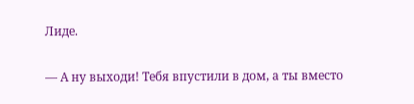Лиде.

— А ну выходи! Тебя впустили в дом, а ты вместо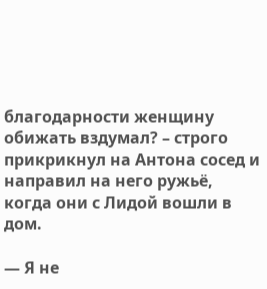благодарности женщину обижать вздумал? – строго прикрикнул на Антона сосед и направил на него ружьё, когда они с Лидой вошли в дом.

— Я не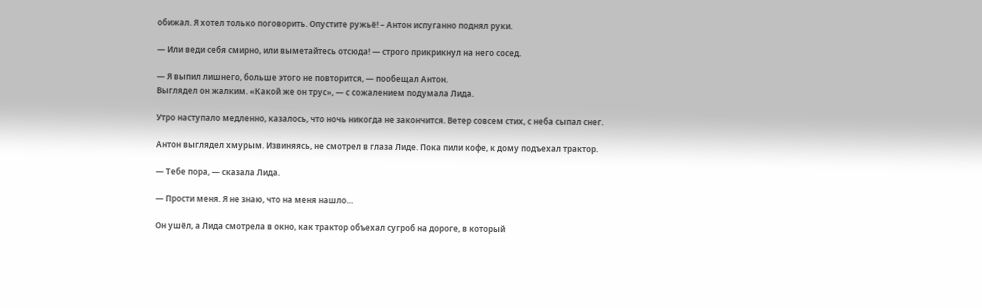обижал. Я хотел только поговорить. Опустите ружьё! – Антон испуганно поднял руки.

— Или веди себя смирно, или выметайтесь отсюда! — строго прикрикнул на него сосед.

— Я выпил лишнего, больше этого не повторится, — пообещал Антон.
Выглядел он жалким. «Какой же он трус», — с сожалением подумала Лида.

Утро наступало медленно, казалось, что ночь никогда не закончится. Ветер совсем стих, с неба сыпал снег.

Антон выглядел хмурым. Извиняясь, не смотрел в глаза Лиде. Пока пили кофе, к дому подъехал трактор.

— Тебе пора, — сказала Лида.

— Прости меня. Я не знаю, что на меня нашло…

Он ушёл, а Лида смотрела в окно, как трактор объехал сугроб на дороге, в который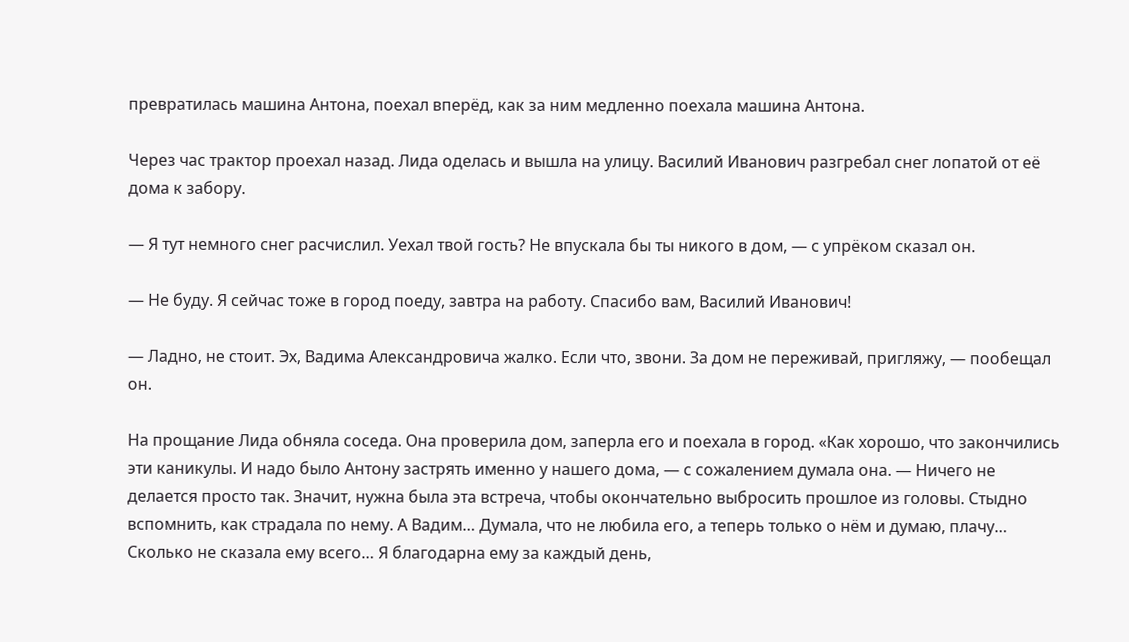превратилась машина Антона, поехал вперёд, как за ним медленно поехала машина Антона.

Через час трактор проехал назад. Лида оделась и вышла на улицу. Василий Иванович разгребал снег лопатой от её дома к забору.

— Я тут немного снег расчислил. Уехал твой гость? Не впускала бы ты никого в дом, — с упрёком сказал он.

— Не буду. Я сейчас тоже в город поеду, завтра на работу. Спасибо вам, Василий Иванович!

— Ладно, не стоит. Эх, Вадима Александровича жалко. Если что, звони. За дом не переживай, пригляжу, — пообещал он.

На прощание Лида обняла соседа. Она проверила дом, заперла его и поехала в город. «Как хорошо, что закончились эти каникулы. И надо было Антону застрять именно у нашего дома, — с сожалением думала она. — Ничего не делается просто так. Значит, нужна была эта встреча, чтобы окончательно выбросить прошлое из головы. Стыдно вспомнить, как страдала по нему. А Вадим… Думала, что не любила его, а теперь только о нём и думаю, плачу… Сколько не сказала ему всего… Я благодарна ему за каждый день,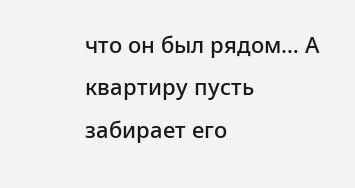что он был рядом… А квартиру пусть забирает его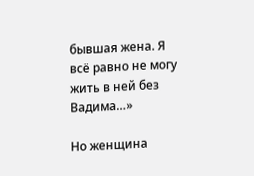бывшая жена. Я всё равно не могу жить в ней без Вадима…»

Но женщина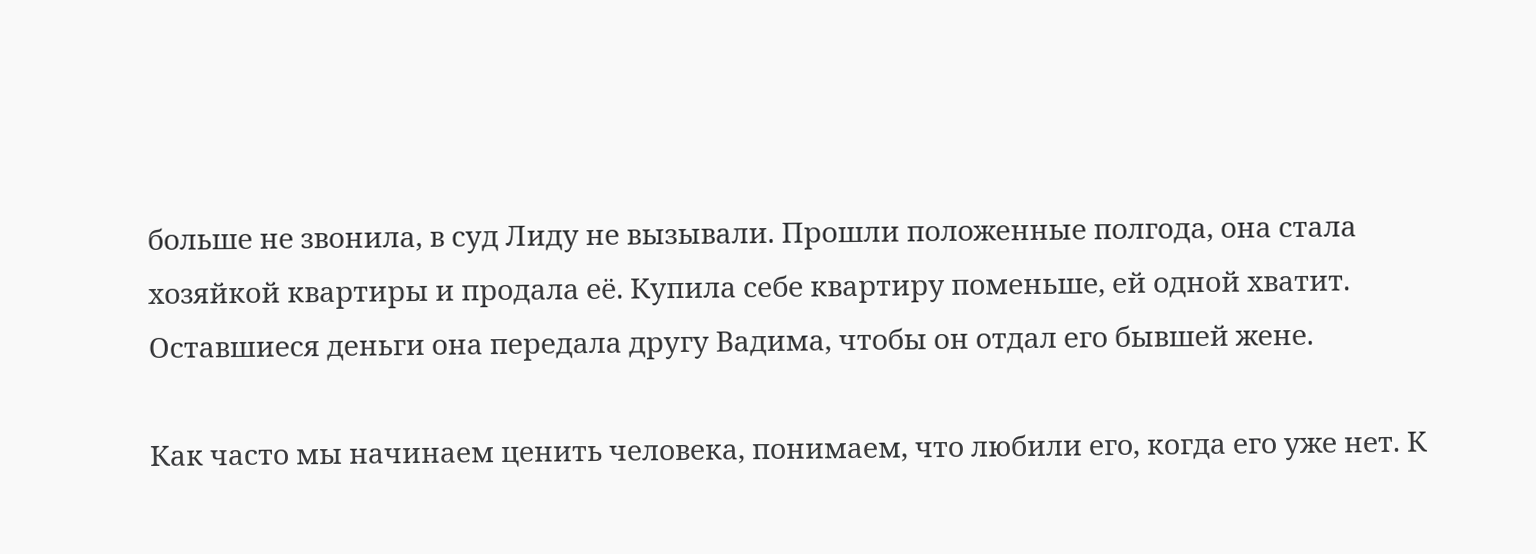больше не звонила, в суд Лиду не вызывали. Прошли положенные полгода, она стала хозяйкой квартиры и продала её. Купила себе квартиру поменьше, ей одной хватит. Оставшиеся деньги она передала другу Вадима, чтобы он отдал его бывшей жене.

Как часто мы начинаем ценить человека, понимаем, что любили его, когда его уже нет. К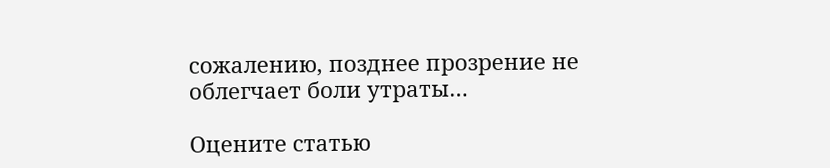сожалению, позднее прозрение не облегчает боли утраты…

Оцените статью